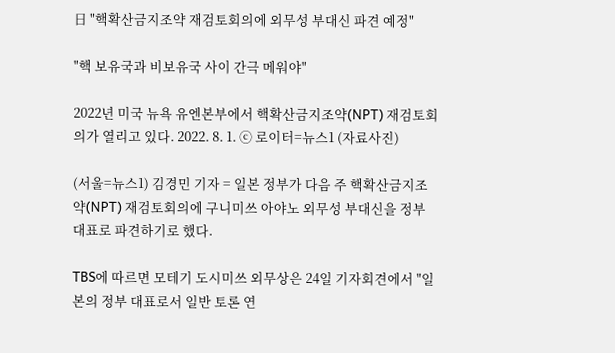日 "핵확산금지조약 재검토회의에 외무성 부대신 파견 예정"

"핵 보유국과 비보유국 사이 간극 메워야"

2022년 미국 뉴욕 유엔본부에서 핵확산금지조약(NPT) 재검토회의가 열리고 있다. 2022. 8. 1. ⓒ 로이터=뉴스1 (자료사진)

(서울=뉴스1) 김경민 기자 = 일본 정부가 다음 주 핵확산금지조약(NPT) 재검토회의에 구니미쓰 아야노 외무성 부대신을 정부 대표로 파견하기로 했다.

TBS에 따르면 모테기 도시미쓰 외무상은 24일 기자회견에서 "일본의 정부 대표로서 일반 토론 연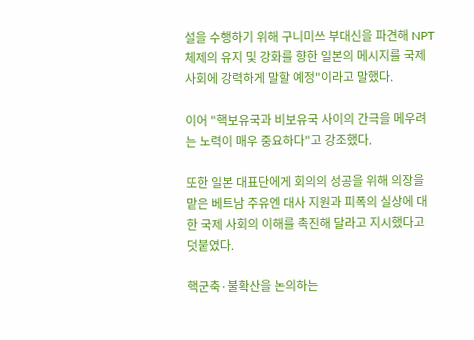설을 수행하기 위해 구니미쓰 부대신을 파견해 NPT 체제의 유지 및 강화를 향한 일본의 메시지를 국제사회에 강력하게 말할 예정"이라고 말했다.

이어 "핵보유국과 비보유국 사이의 간극을 메우려는 노력이 매우 중요하다"고 강조했다.

또한 일본 대표단에게 회의의 성공을 위해 의장을 맡은 베트남 주유엔 대사 지원과 피폭의 실상에 대한 국제 사회의 이해를 촉진해 달라고 지시했다고 덧붙였다.

핵군축·불확산을 논의하는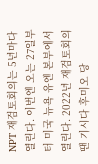NPT 재검토회의는 5년마다 열린다. 이번엔 오는 27일부터 미국 뉴욕 유엔 본부에서 열린다. 2022년 재검토회의 땐 기시다 후미오 당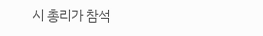시 총리가 참석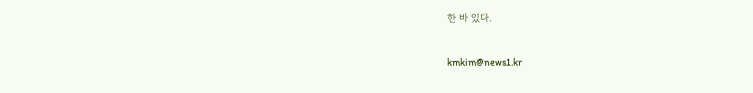한 바 있다.

kmkim@news1.kr